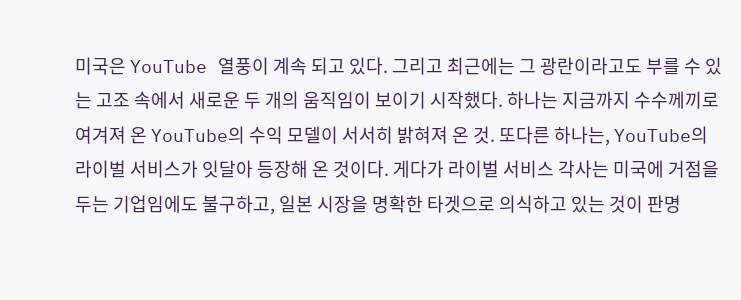미국은 YouTube 열풍이 계속 되고 있다. 그리고 최근에는 그 광란이라고도 부를 수 있는 고조 속에서 새로운 두 개의 움직임이 보이기 시작했다. 하나는 지금까지 수수께끼로 여겨져 온 YouTube의 수익 모델이 서서히 밝혀져 온 것. 또다른 하나는, YouTube의 라이벌 서비스가 잇달아 등장해 온 것이다. 게다가 라이벌 서비스 각사는 미국에 거점을 두는 기업임에도 불구하고, 일본 시장을 명확한 타겟으로 의식하고 있는 것이 판명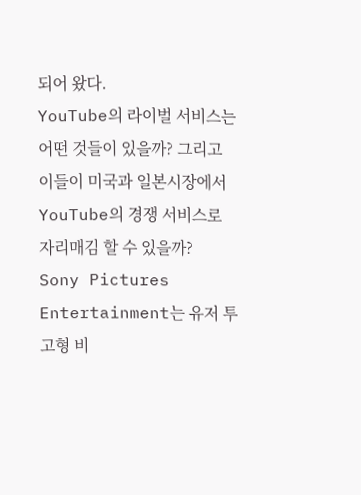되어 왔다.
YouTube의 라이벌 서비스는 어떤 것들이 있을까? 그리고 이들이 미국과 일본시장에서 YouTube의 경쟁 서비스로 자리매김 할 수 있을까?
Sony Pictures Entertainment는 유저 투고형 비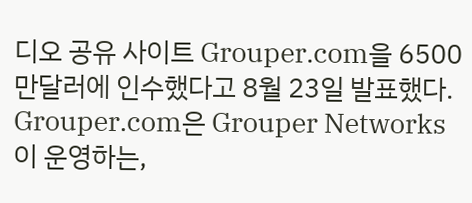디오 공유 사이트 Grouper.com을 6500 만달러에 인수했다고 8월 23일 발표했다. Grouper.com은 Grouper Networks이 운영하는,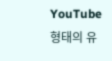YouTube 형태의 유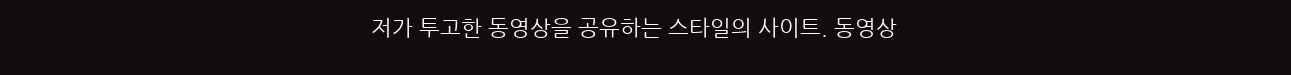저가 투고한 동영상을 공유하는 스타일의 사이트. 동영상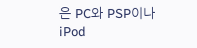은 PC와 PSP이나 iPod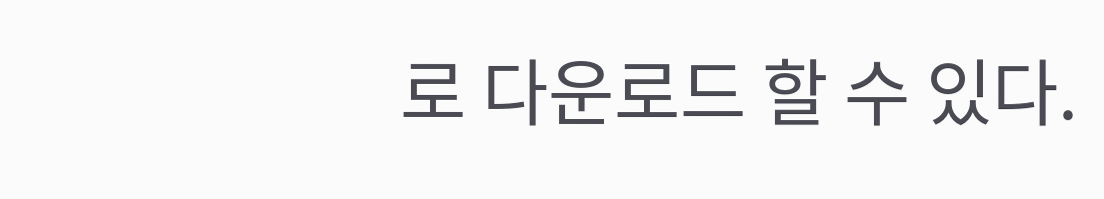로 다운로드 할 수 있다.